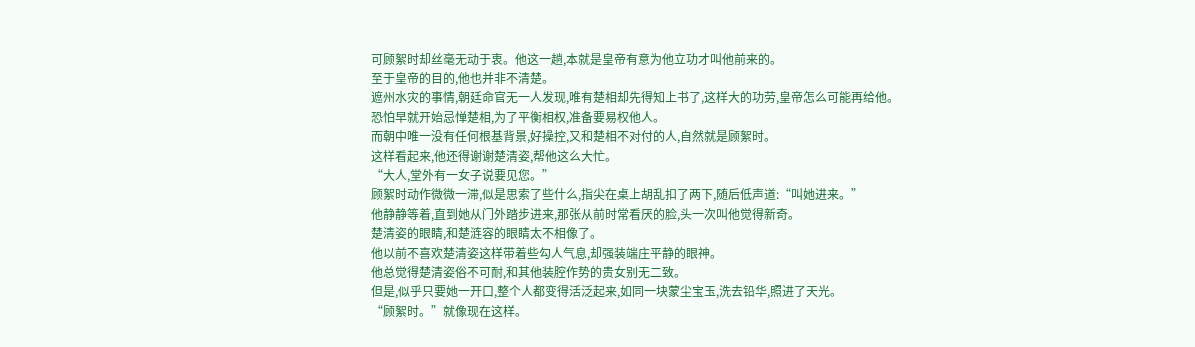可顾絮时却丝毫无动于衷。他这一趟,本就是皇帝有意为他立功才叫他前来的。
至于皇帝的目的,他也并非不清楚。
遮州水灾的事情,朝廷命官无一人发现,唯有楚相却先得知上书了,这样大的功劳,皇帝怎么可能再给他。
恐怕早就开始忌惮楚相,为了平衡相权,准备要易权他人。
而朝中唯一没有任何根基背景,好操控,又和楚相不对付的人,自然就是顾絮时。
这样看起来,他还得谢谢楚清姿,帮他这么大忙。
“大人,堂外有一女子说要见您。”
顾絮时动作微微一滞,似是思索了些什么,指尖在桌上胡乱扣了两下,随后低声道:“叫她进来。”
他静静等着,直到她从门外踏步进来,那张从前时常看厌的脸,头一次叫他觉得新奇。
楚清姿的眼睛,和楚涟容的眼睛太不相像了。
他以前不喜欢楚清姿这样带着些勾人气息,却强装端庄平静的眼神。
他总觉得楚清姿俗不可耐,和其他装腔作势的贵女别无二致。
但是,似乎只要她一开口,整个人都变得活泛起来,如同一块蒙尘宝玉,洗去铅华,照进了天光。
“顾絮时。”就像现在这样。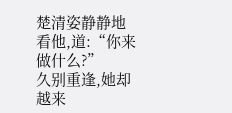楚清姿静静地看他,道:“你来做什么?”
久别重逢,她却越来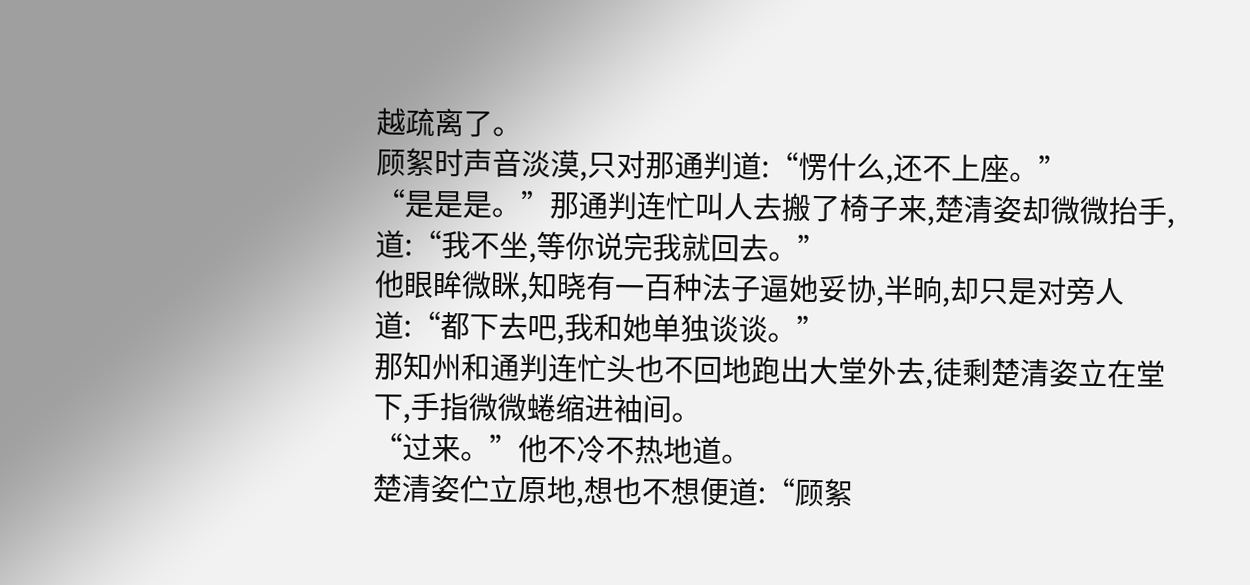越疏离了。
顾絮时声音淡漠,只对那通判道:“愣什么,还不上座。”
“是是是。”那通判连忙叫人去搬了椅子来,楚清姿却微微抬手,道:“我不坐,等你说完我就回去。”
他眼眸微眯,知晓有一百种法子逼她妥协,半晌,却只是对旁人道:“都下去吧,我和她单独谈谈。”
那知州和通判连忙头也不回地跑出大堂外去,徒剩楚清姿立在堂下,手指微微蜷缩进袖间。
“过来。”他不冷不热地道。
楚清姿伫立原地,想也不想便道:“顾絮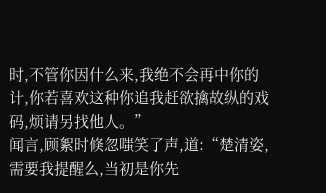时,不管你因什么来,我绝不会再中你的计,你若喜欢这种你追我赶欲擒故纵的戏码,烦请另找他人。”
闻言,顾絮时倏忽嗤笑了声,道:“楚清姿,需要我提醒么,当初是你先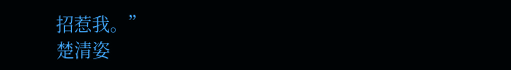招惹我。”
楚清姿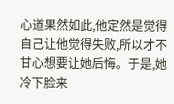心道果然如此,他定然是觉得自己让他觉得失败,所以才不甘心想要让她后悔。于是,她冷下脸来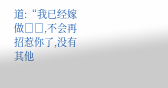道:“我已经嫁做□□,不会再招惹你了,没有其他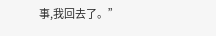事,我回去了。”